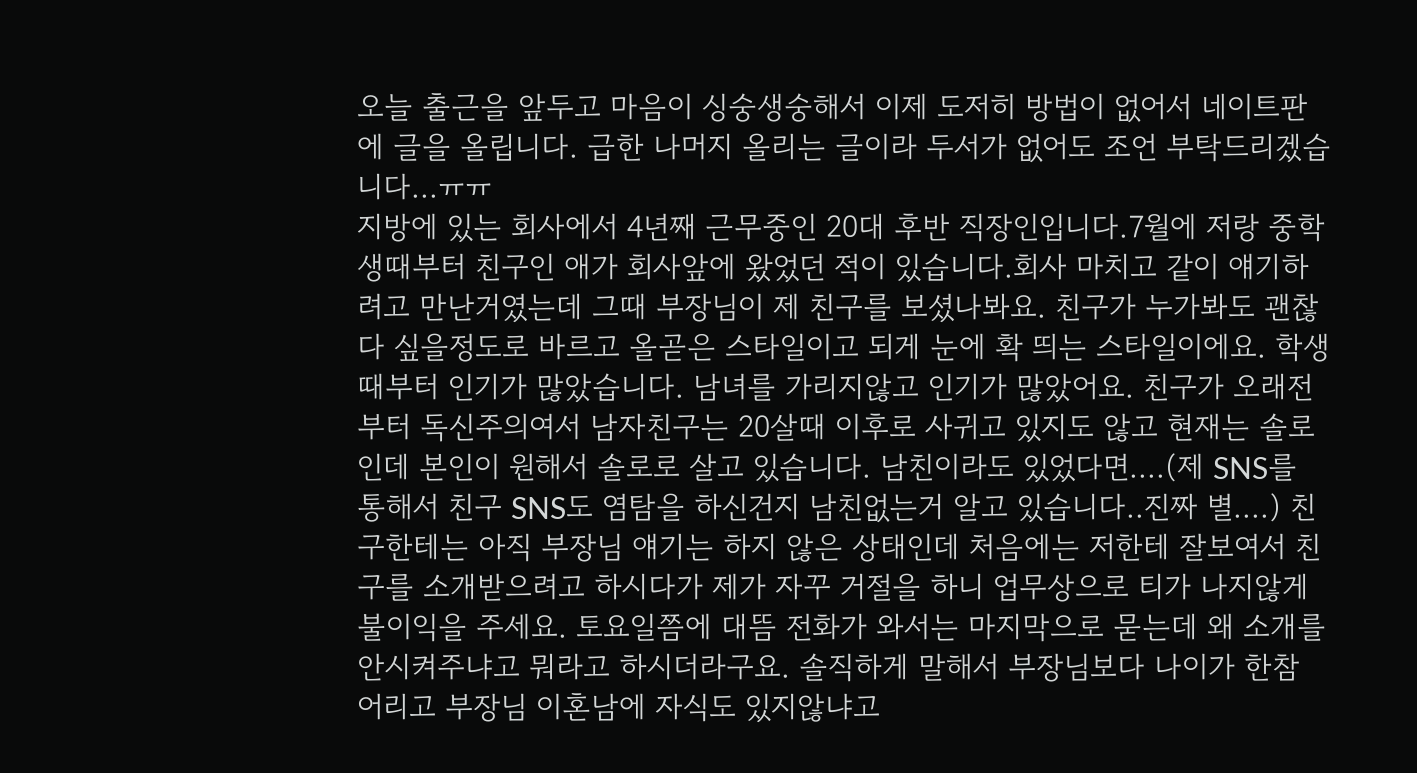오늘 출근을 앞두고 마음이 싱숭생숭해서 이제 도저히 방법이 없어서 네이트판에 글을 올립니다. 급한 나머지 올리는 글이라 두서가 없어도 조언 부탁드리겠습니다...ㅠㅠ
지방에 있는 회사에서 4년째 근무중인 20대 후반 직장인입니다.7월에 저랑 중학생때부터 친구인 애가 회사앞에 왔었던 적이 있습니다.회사 마치고 같이 얘기하려고 만난거였는데 그때 부장님이 제 친구를 보셨나봐요. 친구가 누가봐도 괜찮다 싶을정도로 바르고 올곧은 스타일이고 되게 눈에 확 띄는 스타일이에요. 학생때부터 인기가 많았습니다. 남녀를 가리지않고 인기가 많았어요. 친구가 오래전부터 독신주의여서 남자친구는 20살때 이후로 사귀고 있지도 않고 현재는 솔로인데 본인이 원해서 솔로로 살고 있습니다. 남친이라도 있었다면....(제 SNS를 통해서 친구 SNS도 염탐을 하신건지 남친없는거 알고 있습니다..진짜 별....) 친구한테는 아직 부장님 얘기는 하지 않은 상태인데 처음에는 저한테 잘보여서 친구를 소개받으려고 하시다가 제가 자꾸 거절을 하니 업무상으로 티가 나지않게 불이익을 주세요. 토요일쯤에 대뜸 전화가 와서는 마지막으로 묻는데 왜 소개를 안시켜주냐고 뭐라고 하시더라구요. 솔직하게 말해서 부장님보다 나이가 한참 어리고 부장님 이혼남에 자식도 있지않냐고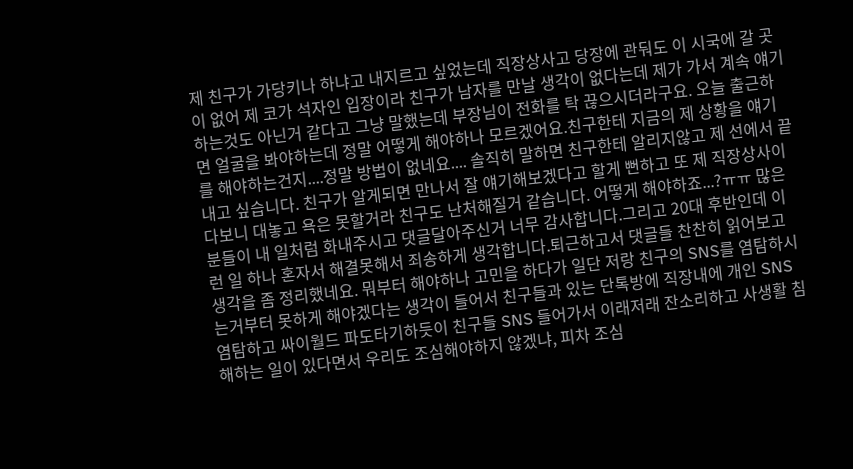제 친구가 가당키나 하냐고 내지르고 싶었는데 직장상사고 당장에 관둬도 이 시국에 갈 곳이 없어 제 코가 석자인 입장이라 친구가 남자를 만날 생각이 없다는데 제가 가서 계속 얘기하는것도 아닌거 같다고 그냥 말했는데 부장님이 전화를 탁 끊으시더라구요. 오늘 출근하면 얼굴을 봐야하는데 정말 어떻게 해야하나 모르겠어요.친구한테 지금의 제 상황을 얘기를 해야하는건지....정말 방법이 없네요.... 솔직히 말하면 친구한테 알리지않고 제 선에서 끝내고 싶습니다. 친구가 알게되면 만나서 잘 얘기해보겠다고 할게 뻔하고 또 제 직장상사이다보니 대놓고 욕은 못할거라 친구도 난처해질거 같습니다. 어떻게 해야하죠...?ㅠㅠ 많은 분들이 내 일처럼 화내주시고 댓글달아주신거 너무 감사합니다.그리고 20대 후반인데 이런 일 하나 혼자서 해결못해서 죄송하게 생각합니다.퇴근하고서 댓글들 찬찬히 읽어보고 생각을 좀 정리했네요. 뭐부터 해야하나 고민을 하다가 일단 저랑 친구의 SNS를 염탐하시는거부터 못하게 해야겠다는 생각이 들어서 친구들과 있는 단톡방에 직장내에 개인 SNS 염탐하고 싸이월드 파도타기하듯이 친구들 SNS 들어가서 이래저래 잔소리하고 사생활 침해하는 일이 있다면서 우리도 조심해야하지 않겠냐, 피차 조심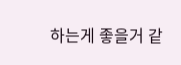하는게 좋을거 같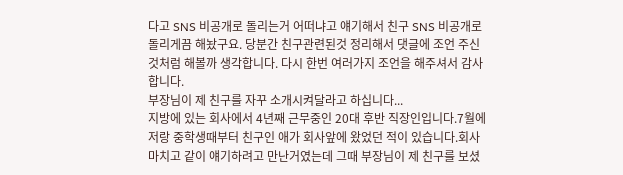다고 SNS 비공개로 돌리는거 어떠냐고 얘기해서 친구 SNS 비공개로 돌리게끔 해놨구요. 당분간 친구관련된것 정리해서 댓글에 조언 주신것처럼 해볼까 생각합니다. 다시 한번 여러가지 조언을 해주셔서 감사합니다.
부장님이 제 친구를 자꾸 소개시켜달라고 하십니다...
지방에 있는 회사에서 4년째 근무중인 20대 후반 직장인입니다.7월에 저랑 중학생때부터 친구인 애가 회사앞에 왔었던 적이 있습니다.회사 마치고 같이 얘기하려고 만난거였는데 그때 부장님이 제 친구를 보셨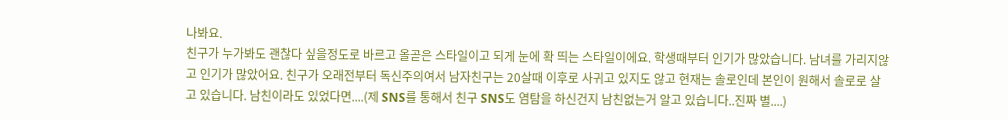나봐요.
친구가 누가봐도 괜찮다 싶을정도로 바르고 올곧은 스타일이고 되게 눈에 확 띄는 스타일이에요. 학생때부터 인기가 많았습니다. 남녀를 가리지않고 인기가 많았어요. 친구가 오래전부터 독신주의여서 남자친구는 20살때 이후로 사귀고 있지도 않고 현재는 솔로인데 본인이 원해서 솔로로 살고 있습니다. 남친이라도 있었다면....(제 SNS를 통해서 친구 SNS도 염탐을 하신건지 남친없는거 알고 있습니다..진짜 별....)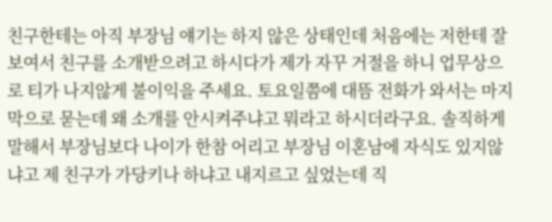친구한테는 아직 부장님 얘기는 하지 않은 상태인데 처음에는 저한테 잘보여서 친구를 소개받으려고 하시다가 제가 자꾸 거절을 하니 업무상으로 티가 나지않게 불이익을 주세요. 토요일쯤에 대뜸 전화가 와서는 마지막으로 묻는데 왜 소개를 안시켜주냐고 뭐라고 하시더라구요. 솔직하게 말해서 부장님보다 나이가 한참 어리고 부장님 이혼남에 자식도 있지않냐고 제 친구가 가당키나 하냐고 내지르고 싶었는데 직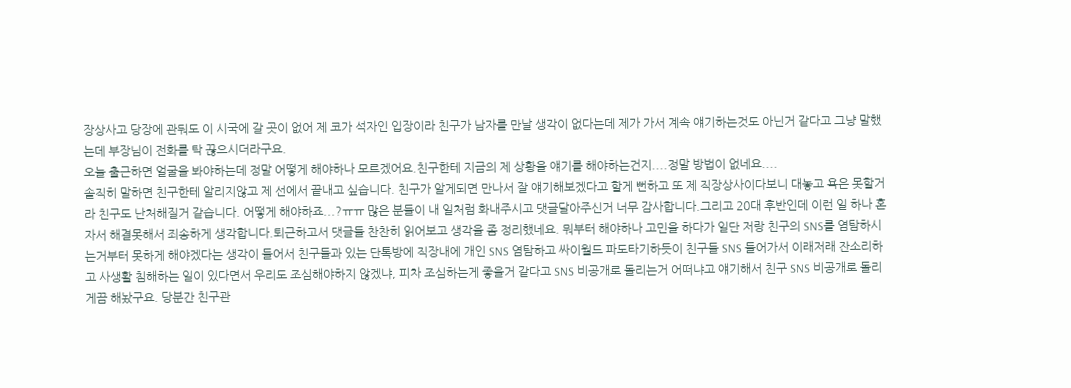장상사고 당장에 관둬도 이 시국에 갈 곳이 없어 제 코가 석자인 입장이라 친구가 남자를 만날 생각이 없다는데 제가 가서 계속 얘기하는것도 아닌거 같다고 그냥 말했는데 부장님이 전화를 탁 끊으시더라구요.
오늘 출근하면 얼굴을 봐야하는데 정말 어떻게 해야하나 모르겠어요.친구한테 지금의 제 상황을 얘기를 해야하는건지....정말 방법이 없네요....
솔직히 말하면 친구한테 알리지않고 제 선에서 끝내고 싶습니다. 친구가 알게되면 만나서 잘 얘기해보겠다고 할게 뻔하고 또 제 직장상사이다보니 대놓고 욕은 못할거라 친구도 난처해질거 같습니다. 어떻게 해야하죠...?ㅠㅠ 많은 분들이 내 일처럼 화내주시고 댓글달아주신거 너무 감사합니다.그리고 20대 후반인데 이런 일 하나 혼자서 해결못해서 죄송하게 생각합니다.퇴근하고서 댓글들 찬찬히 읽어보고 생각을 좀 정리했네요. 뭐부터 해야하나 고민을 하다가 일단 저랑 친구의 SNS를 염탐하시는거부터 못하게 해야겠다는 생각이 들어서 친구들과 있는 단톡방에 직장내에 개인 SNS 염탐하고 싸이월드 파도타기하듯이 친구들 SNS 들어가서 이래저래 잔소리하고 사생활 침해하는 일이 있다면서 우리도 조심해야하지 않겠냐, 피차 조심하는게 좋을거 같다고 SNS 비공개로 돌리는거 어떠냐고 얘기해서 친구 SNS 비공개로 돌리게끔 해놨구요. 당분간 친구관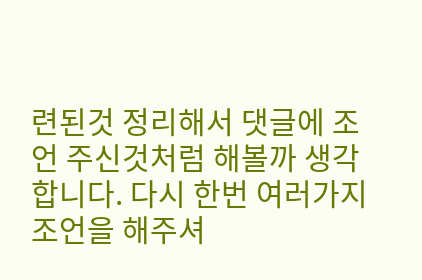련된것 정리해서 댓글에 조언 주신것처럼 해볼까 생각합니다. 다시 한번 여러가지 조언을 해주셔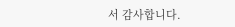서 감사합니다.